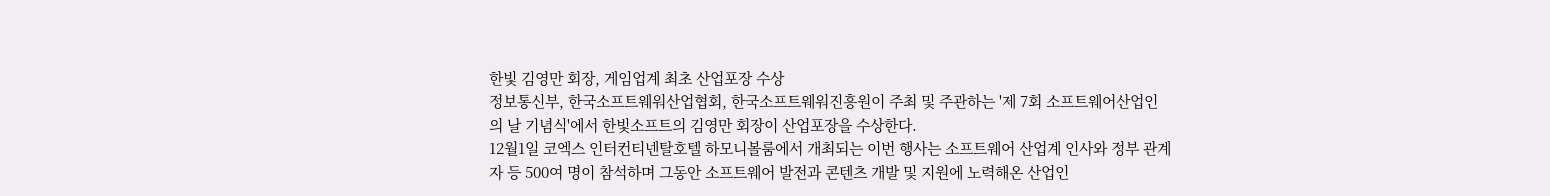한빛 김영만 회장, 게임업계 최초 산업포장 수상
정보통신부, 한국소프트웨워산업협회, 한국소프트웨워진흥원이 주최 및 주관하는 '제 7회 소프트웨어산업인의 날 기념식'에서 한빛소프트의 김영만 회장이 산업포장을 수상한다.
12월1일 코엑스 인터컨티넨탈호텔 하모니볼룸에서 개최되는 이번 행사는 소프트웨어 산업계 인사와 정부 관계자 등 500여 명이 참석하며 그동안 소프트웨어 발전과 콘텐츠 개발 및 지원에 노력해온 산업인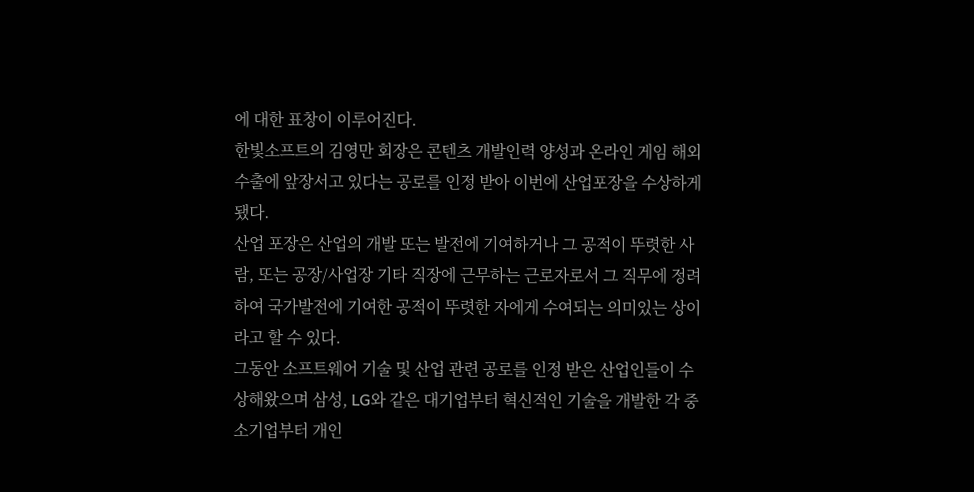에 대한 표창이 이루어진다.
한빛소프트의 김영만 회장은 콘텐츠 개발인력 양성과 온라인 게임 해외 수출에 앞장서고 있다는 공로를 인정 받아 이번에 산업포장을 수상하게 됐다.
산업 포장은 산업의 개발 또는 발전에 기여하거나 그 공적이 뚜렷한 사람, 또는 공장/사업장 기타 직장에 근무하는 근로자로서 그 직무에 정려하여 국가발전에 기여한 공적이 뚜렷한 자에게 수여되는 의미있는 상이라고 할 수 있다.
그동안 소프트웨어 기술 및 산업 관련 공로를 인정 받은 산업인들이 수상해왔으며 삼성, LG와 같은 대기업부터 혁신적인 기술을 개발한 각 중소기업부터 개인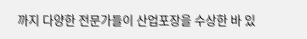까지 다양한 전문가들이 산업포장을 수상한 바 있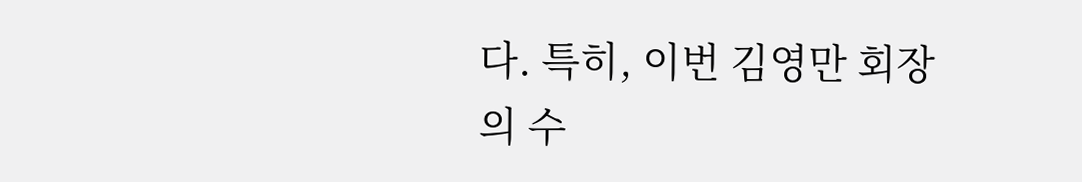다. 특히, 이번 김영만 회장의 수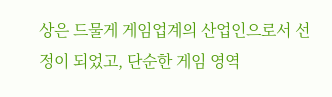상은 드물게 게임업계의 산업인으로서 선정이 되었고, 단순한 게임 영역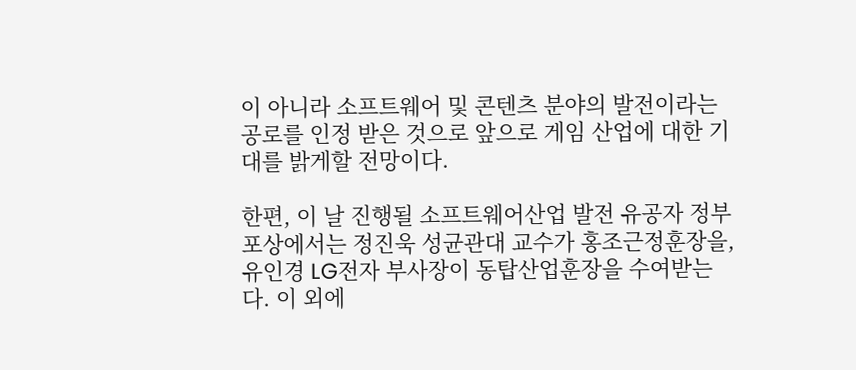이 아니라 소프트웨어 및 콘텐츠 분야의 발전이라는 공로를 인정 받은 것으로 앞으로 게임 산업에 대한 기대를 밝게할 전망이다.

한편, 이 날 진행될 소프트웨어산업 발전 유공자 정부포상에서는 정진욱 성균관대 교수가 홍조근정훈장을, 유인경 LG전자 부사장이 동탑산업훈장을 수여받는다. 이 외에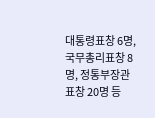대통령표창 6명, 국무총리표창 8명, 정통부장관표창 20명 등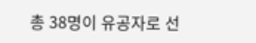총 38명이 유공자로 선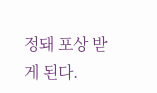정돼 포상 받게 된다.